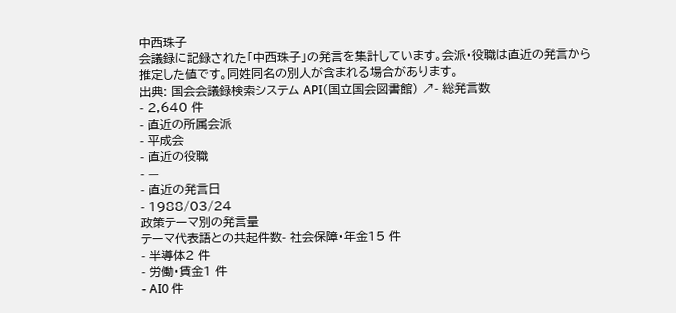中西珠子
会議録に記録された「中西珠子」の発言を集計しています。会派・役職は直近の発言から推定した値です。同姓同名の別人が含まれる場合があります。
出典: 国会会議録検索システム API(国立国会図書館) ↗- 総発言数
- 2,640 件
- 直近の所属会派
- 平成会
- 直近の役職
- —
- 直近の発言日
- 1988/03/24
政策テーマ別の発言量
テーマ代表語との共起件数- 社会保障・年金15 件
- 半導体2 件
- 労働・賃金1 件
- AI0 件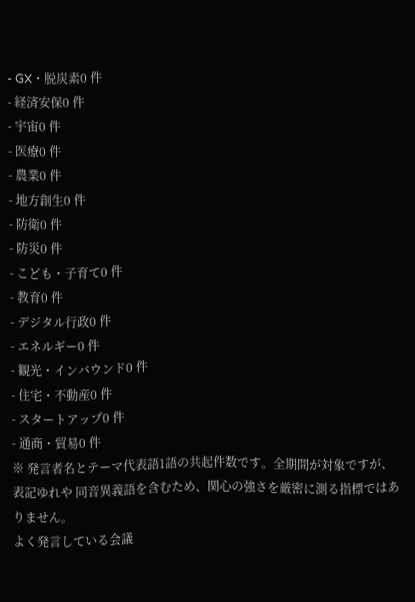- GX・脱炭素0 件
- 経済安保0 件
- 宇宙0 件
- 医療0 件
- 農業0 件
- 地方創生0 件
- 防衛0 件
- 防災0 件
- こども・子育て0 件
- 教育0 件
- デジタル行政0 件
- エネルギー0 件
- 観光・インバウンド0 件
- 住宅・不動産0 件
- スタートアップ0 件
- 通商・貿易0 件
※ 発言者名とテーマ代表語1語の共起件数です。全期間が対象ですが、表記ゆれや 同音異義語を含むため、関心の強さを厳密に測る指標ではありません。
よく発言している会議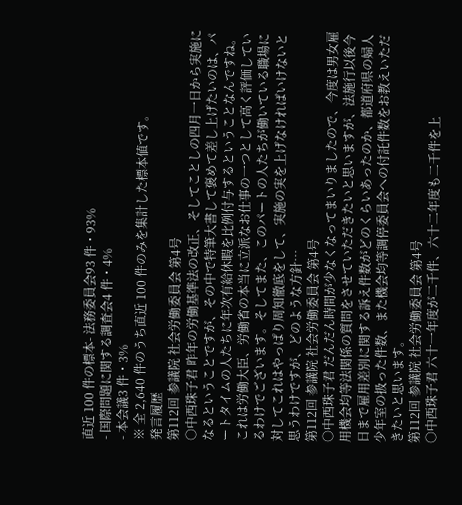直近 100 件の標本- 法務委員会93 件・93%
- 国際問題に関する調査会4 件・4%
- 本会議3 件・3%
※ 全 2,640 件のうち直近 100 件のみを集計した標本値です。
発言履歴
第112回 参議院 社会労働委員会 第4号
○中西珠子君 昨年の労働基準法の改正、そしてことしの四月一日から実施になるということですが、その中で特筆大書して褒めて差し上げたいのは、パートタイムの人たちに年次有給休暇を比例付与するということなんですね。これは労働大臣、労働省の本当に立派なお仕事の一つとして高く評価しているわけでございます。そしてまた、このパートの人たちが働いている職場に対してこれはやっぱり周知徹底をして、実施の実を上げなければいけないと思うわけですが、どのような方針…
第112回 参議院 社会労働委員会 第4号
○中西珠子君 だんだん時間が少なくなってまいりましたので、今度は男女雇用機会均等法関係の質問をさせていただきたいと思いますが、法施行以後今日まで雇用差別に関する訴え件数がどのくらいあったのか、都道府県の婦人少年室の扱った件数、また機会均等調停委員会への付託件数をお教えいただきたいと思います。
第112回 参議院 社会労働委員会 第4号
○中西珠子君 六十一年度が二千件、六十二年度も二千件を上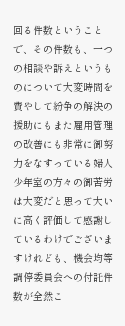回る件数ということで、その件数も、一つの相談や訴えというものについて大変時間を費やして紛争の解決の援助にもまた雇用管理の改善にも非常に御努力をなすっている婦人少年室の方々の御苦労は大変だと思って大いに高く評価して感謝しているわけでございますけれども、機会均等調停委員会への付託件数が全然こ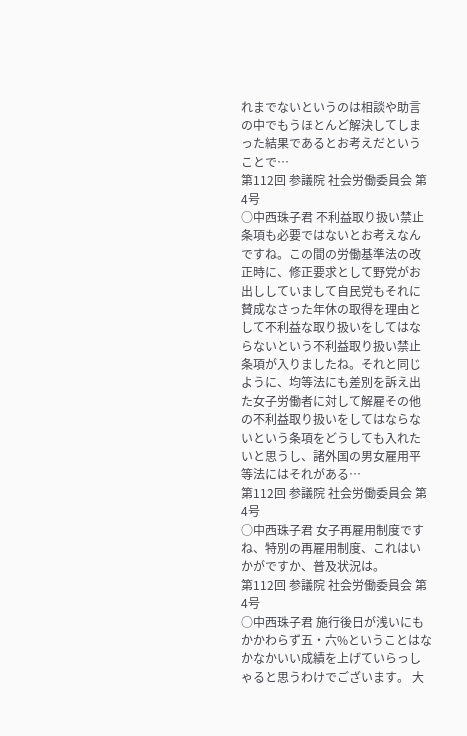れまでないというのは相談や助言の中でもうほとんど解決してしまった結果であるとお考えだということで…
第112回 参議院 社会労働委員会 第4号
○中西珠子君 不利益取り扱い禁止条項も必要ではないとお考えなんですね。この間の労働基準法の改正時に、修正要求として野党がお出ししていまして自民党もそれに賛成なさった年休の取得を理由として不利益な取り扱いをしてはならないという不利益取り扱い禁止条項が入りましたね。それと同じように、均等法にも差別を訴え出た女子労働者に対して解雇その他の不利益取り扱いをしてはならないという条項をどうしても入れたいと思うし、諸外国の男女雇用平等法にはそれがある…
第112回 参議院 社会労働委員会 第4号
○中西珠子君 女子再雇用制度ですね、特別の再雇用制度、これはいかがですか、普及状況は。
第112回 参議院 社会労働委員会 第4号
○中西珠子君 施行後日が浅いにもかかわらず五・六%ということはなかなかいい成績を上げていらっしゃると思うわけでございます。 大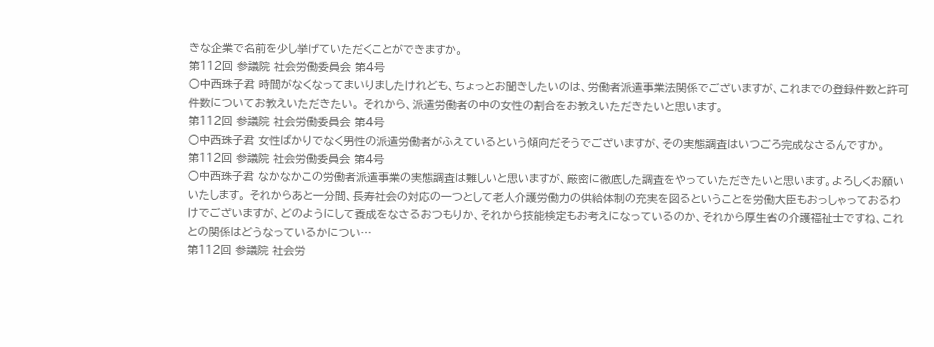きな企業で名前を少し挙げていただくことができますか。
第112回 参議院 社会労働委員会 第4号
○中西珠子君 時間がなくなってまいりましたけれども、ちょっとお聞きしたいのは、労働者派遣事業法関係でございますが、これまでの登録件数と許可件数についてお教えいただきたい。 それから、派遣労働者の中の女性の割合をお教えいただきたいと思います。
第112回 参議院 社会労働委員会 第4号
○中西珠子君 女性ばかりでなく男性の派遣労働者がふえているという傾向だそうでございますが、その実態調査はいつごろ完成なさるんですか。
第112回 参議院 社会労働委員会 第4号
○中西珠子君 なかなかこの労働者派遣事業の実態調査は難しいと思いますが、厳密に徹底した調査をやっていただきたいと思います。よろしくお願いいたします。 それからあと一分間、長寿社会の対応の一つとして老人介護労働力の供給体制の充実を図るということを労働大臣もおっしゃっておるわけでございますが、どのようにして養成をなさるおつもりか、それから技能検定もお考えになっているのか、それから厚生省の介護福祉士ですね、これとの関係はどうなっているかについ…
第112回 参議院 社会労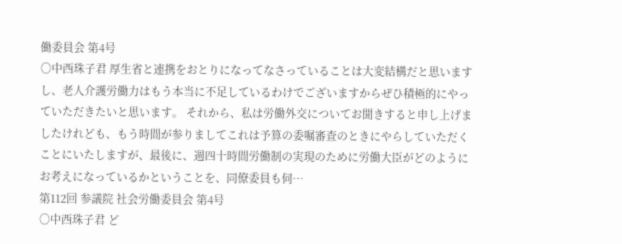働委員会 第4号
○中西珠子君 厚生省と連携をおとりになってなさっていることは大変結構だと思いますし、老人介護労働力はもう本当に不足しているわけでございますからぜひ積極的にやっていただきたいと思います。 それから、私は労働外交についてお聞きすると申し上げましたけれども、もう時間が参りましてこれは予算の委嘱審査のときにやらしていただくことにいたしますが、最後に、週四十時間労働制の実現のために労働大臣がどのようにお考えになっているかということを、同僚委員も伺…
第112回 参議院 社会労働委員会 第4号
○中西珠子君 ど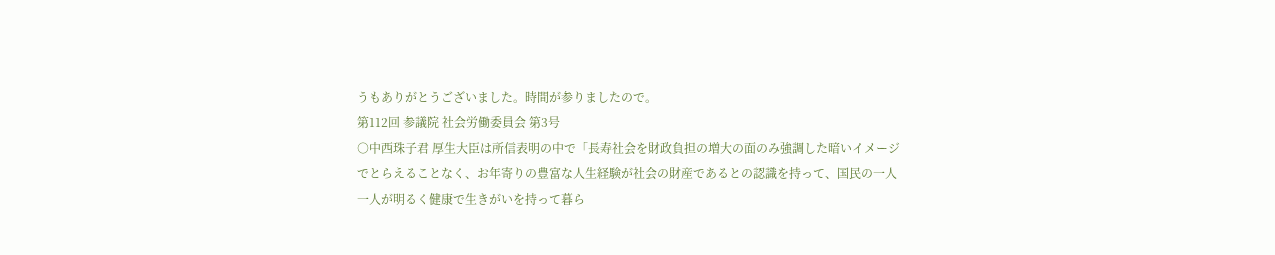うもありがとうございました。時間が参りましたので。
第112回 参議院 社会労働委員会 第3号
○中西珠子君 厚生大臣は所信表明の中で「長寿社会を財政負担の増大の面のみ強調した暗いイメージでとらえることなく、お年寄りの豊富な人生経験が社会の財産であるとの認識を持って、国民の一人一人が明るく健康で生きがいを持って暮ら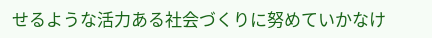せるような活力ある社会づくりに努めていかなけ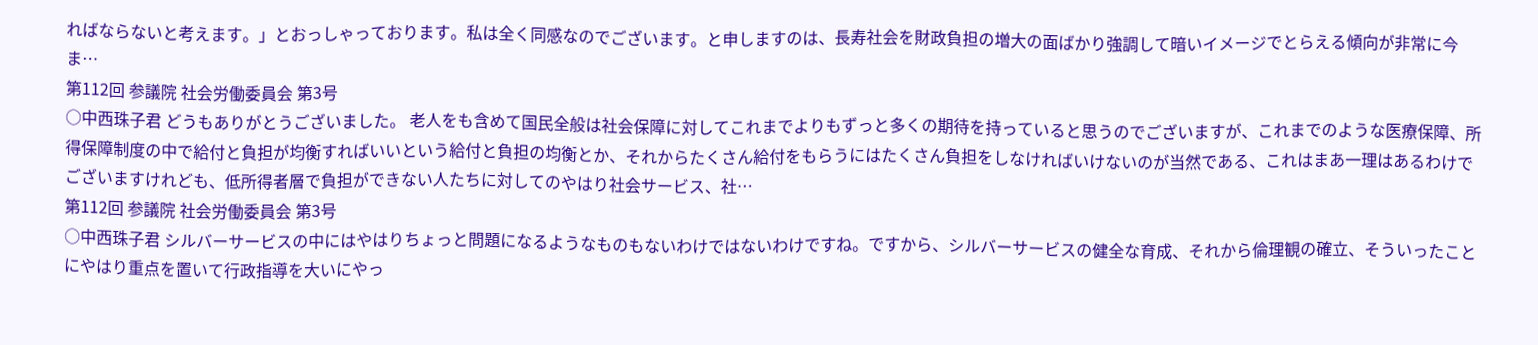ればならないと考えます。」とおっしゃっております。私は全く同感なのでございます。と申しますのは、長寿社会を財政負担の増大の面ばかり強調して暗いイメージでとらえる傾向が非常に今ま…
第112回 参議院 社会労働委員会 第3号
○中西珠子君 どうもありがとうございました。 老人をも含めて国民全般は社会保障に対してこれまでよりもずっと多くの期待を持っていると思うのでございますが、これまでのような医療保障、所得保障制度の中で給付と負担が均衡すればいいという給付と負担の均衡とか、それからたくさん給付をもらうにはたくさん負担をしなければいけないのが当然である、これはまあ一理はあるわけでございますけれども、低所得者層で負担ができない人たちに対してのやはり社会サービス、社…
第112回 参議院 社会労働委員会 第3号
○中西珠子君 シルバーサービスの中にはやはりちょっと問題になるようなものもないわけではないわけですね。ですから、シルバーサービスの健全な育成、それから倫理観の確立、そういったことにやはり重点を置いて行政指導を大いにやっ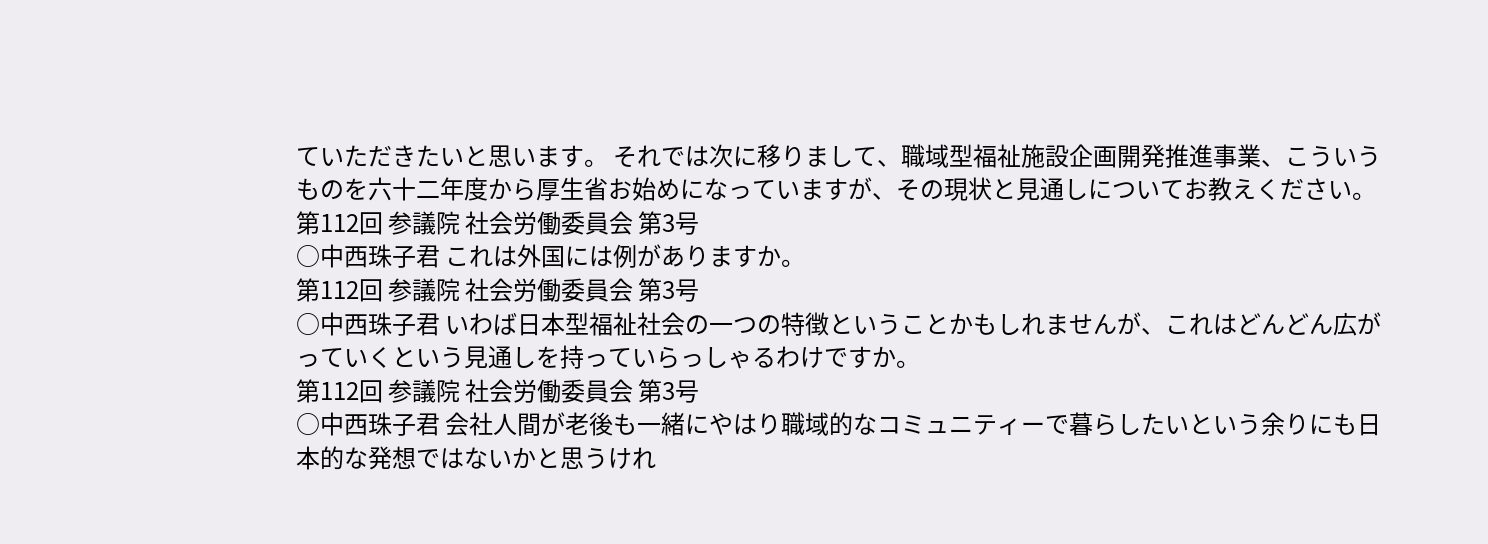ていただきたいと思います。 それでは次に移りまして、職域型福祉施設企画開発推進事業、こういうものを六十二年度から厚生省お始めになっていますが、その現状と見通しについてお教えください。
第112回 参議院 社会労働委員会 第3号
○中西珠子君 これは外国には例がありますか。
第112回 参議院 社会労働委員会 第3号
○中西珠子君 いわば日本型福祉社会の一つの特徴ということかもしれませんが、これはどんどん広がっていくという見通しを持っていらっしゃるわけですか。
第112回 参議院 社会労働委員会 第3号
○中西珠子君 会社人間が老後も一緒にやはり職域的なコミュニティーで暮らしたいという余りにも日本的な発想ではないかと思うけれ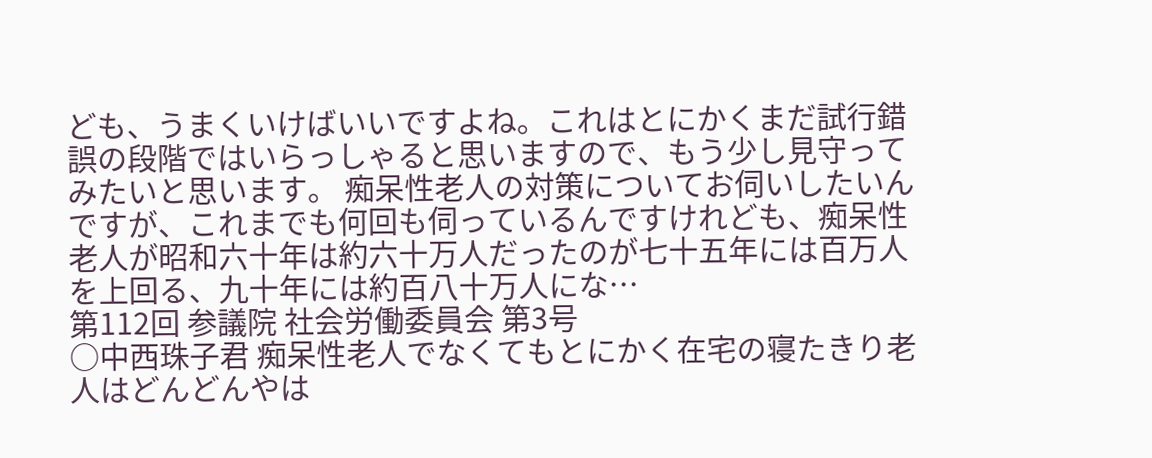ども、うまくいけばいいですよね。これはとにかくまだ試行錯誤の段階ではいらっしゃると思いますので、もう少し見守ってみたいと思います。 痴呆性老人の対策についてお伺いしたいんですが、これまでも何回も伺っているんですけれども、痴呆性老人が昭和六十年は約六十万人だったのが七十五年には百万人を上回る、九十年には約百八十万人にな…
第112回 参議院 社会労働委員会 第3号
○中西珠子君 痴呆性老人でなくてもとにかく在宅の寝たきり老人はどんどんやは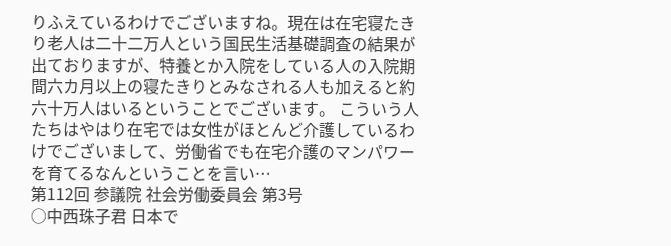りふえているわけでございますね。現在は在宅寝たきり老人は二十二万人という国民生活基礎調査の結果が出ておりますが、特養とか入院をしている人の入院期間六カ月以上の寝たきりとみなされる人も加えると約六十万人はいるということでございます。 こういう人たちはやはり在宅では女性がほとんど介護しているわけでございまして、労働省でも在宅介護のマンパワーを育てるなんということを言い…
第112回 参議院 社会労働委員会 第3号
○中西珠子君 日本で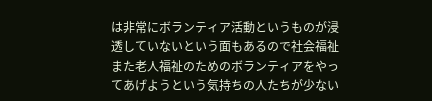は非常にボランティア活動というものが浸透していないという面もあるので社会福祉また老人福祉のためのボランティアをやってあげようという気持ちの人たちが少ない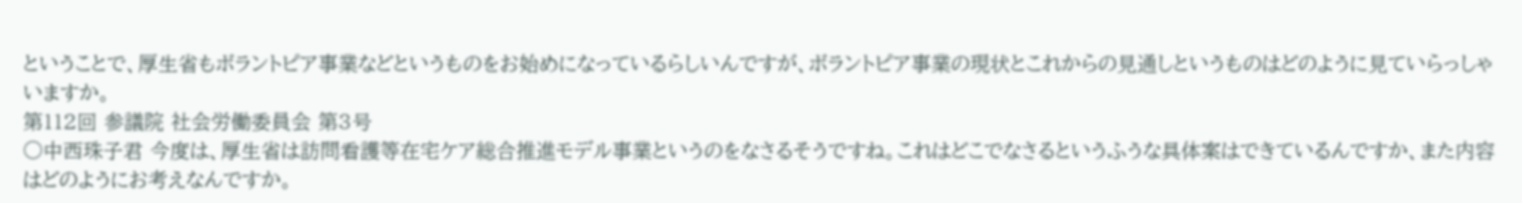ということで、厚生省もボラントピア事業などというものをお始めになっているらしいんですが、ボラントピア事業の現状とこれからの見通しというものはどのように見ていらっしゃいますか。
第112回 参議院 社会労働委員会 第3号
○中西珠子君 今度は、厚生省は訪問看護等在宅ケア総合推進モデル事業というのをなさるそうですね。これはどこでなさるというふうな具体案はできているんですか、また内容はどのようにお考えなんですか。